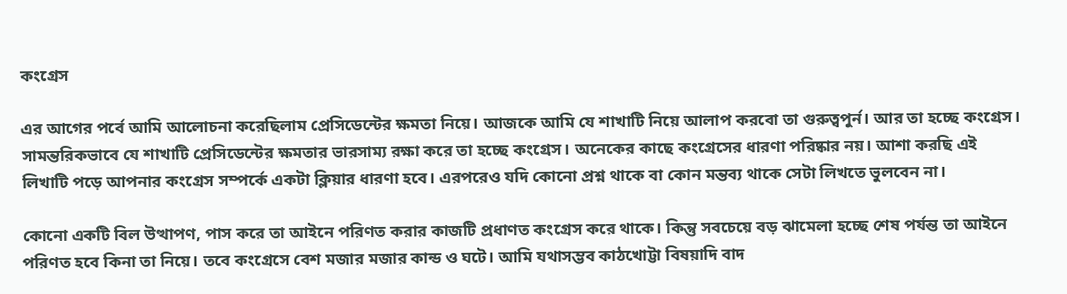কংগ্রেস

এর আগের পর্বে আমি আলোচনা করেছিলাম প্রেসিডেন্টের ক্ষমতা নিয়ে। আজকে আমি যে শাখাটি নিয়ে আলাপ করবো তা গুরুত্বপুর্ন। আর তা হচ্ছে কংগ্রেস। সামন্তরিকভাবে যে শাখাটি প্রেসিডেন্টের ক্ষমতার ভারসাম্য রক্ষা করে তা হচ্ছে কংগ্রেস। অনেকের কাছে কংগ্রেসের ধারণা পরিষ্কার নয়। আশা করছি এই লিখাটি পড়ে আপনার কংগ্রেস সম্পর্কে একটা ক্লিয়ার ধারণা হবে। এরপরেও যদি কোনো প্রশ্ন থাকে বা কোন মন্তব্য থাকে সেটা লিখতে ভুলবেন না।

কোনো একটি বিল উত্থাপণ, পাস করে তা আইনে পরিণত করার কাজটি প্রধাণত কংগ্রেস করে থাকে। কিন্তু সবচেয়ে বড় ঝামেলা হচ্ছে শেষ পর্যন্ত তা আইনে পরিণত হবে কিনা তা নিয়ে। তবে কংগ্রেসে বেশ মজার মজার কান্ড ও ঘটে। আমি যথাসম্ভব কাঠখোট্টা বিষয়াদি বাদ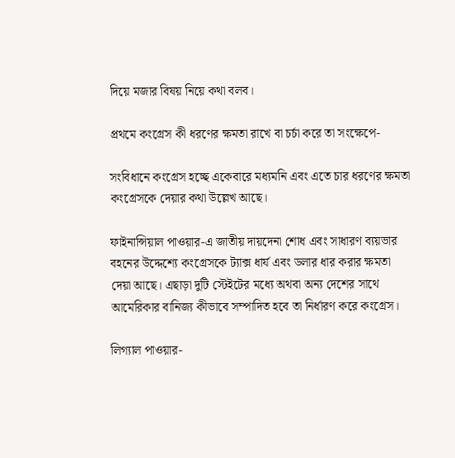দিয়ে মজার বিষয় নিয়ে কথা বলব।

প্রথমে কংগ্রেস কী ধরণের ক্ষমতা রাখে বা চর্চা করে তা সংক্ষেপে-

সংবিধানে কংগ্রেস হচ্ছে একেবারে মধ্যমনি এবং এতে চার ধরণের ক্ষমতা কংগ্রেসকে দেয়ার কথা উল্লেখ আছে।

ফাইনান্সিয়াল পাওয়ার-এ জাতীয় দায়দেনা শোধ এবং সাধারণ ব্যয়ভার বহনের উদ্দেশ্যে কংগ্রেসকে ট্যাক্স ধার্য এবং ডলার ধার করার ক্ষমতা দেয়া আছে। এছাড়া দুটি স্টেইটের মধ্যে অথবা অন্য দেশের সাথে আমেরিকার বানিজ্য কীভাবে সম্পাদিত হবে তা নির্ধারণ করে কংগ্রেস।

লিগ্যাল পাওয়ার-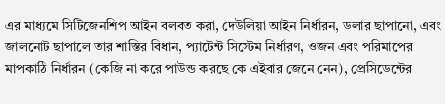এর মাধ্যমে সিটিজেনশিপ আইন বলবত করা, দেউলিয়া আইন নির্ধারন, ডলার ছাপানো, এবং জালনোট ছাপালে তার শাস্তির বিধান, প্যাটেন্ট সিস্টেম নির্ধারণ, ওজন এবং পরিমাপের মাপকাঠি নির্ধারন (কেজি না করে পাউন্ড করছে কে এইবার জেনে নেন), প্রেসিডেন্টের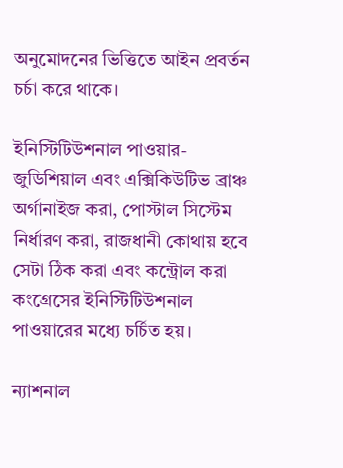অনুমোদনের ভিত্তিতে আইন প্রবর্তন চর্চা করে থাকে।

ইনিস্টিটিউশনাল পাওয়ার-জুডিশিয়াল এবং এক্সিকিউটিভ ব্রাঞ্চ অর্গানাইজ করা, পোস্টাল সিস্টেম নির্ধারণ করা, রাজধানী কোথায় হবে সেটা ঠিক করা এবং কন্ট্রোল করা কংগ্রেসের ইনিস্টিটিউশনাল পাওয়ারের মধ্যে চর্চিত হয়।

ন্যাশনাল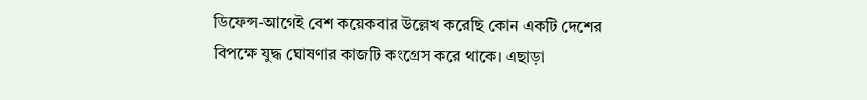ডিফেন্স-আগেই বেশ কয়েকবার উল্লেখ করেছি কোন একটি দেশের বিপক্ষে যুদ্ধ ঘোষণার কাজটি কংগ্রেস করে থাকে। এছাড়া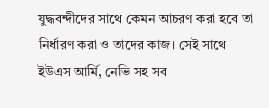যুদ্ধবন্দীদের সাথে কেমন আচরণ করা হবে তা নির্ধারণ করা ও তাদের কাজ। সেই সাথে ইউএস আর্মি, নেভি সহ সব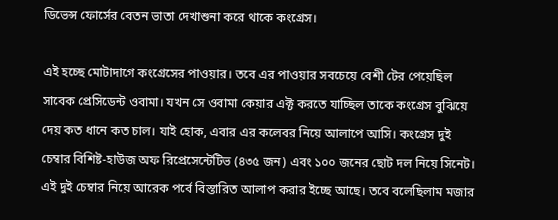ডিভেন্স ফোর্সের বেতন ভাতা দেখাশুনা করে থাকে কংগ্রেস।

এই হচ্ছে মোটাদাগে কংগ্রেসের পাওয়ার। তবে এর পাওয়ার সবচেয়ে বেশী টের পেয়েছিল সাবেক প্রেসিডেন্ট ওবামা। যখন সে ওবামা কেয়ার এক্ট করতে যাচ্ছিল তাকে কংগ্রেস বুঝিয়ে দেয় কত ধানে কত চাল। যাই হোক, এবার এর কলেবর নিয়ে আলাপে আসি। কংগ্রেস দুই চেম্বার বিশিষ্ট-হাউজ অফ রিপ্রেসেন্টেটিভ (৪৩৫ জন) এবং ১০০ জনের ছোট দল নিয়ে সিনেট। এই দুই চেম্বার নিয়ে আরেক পর্বে বিস্তারিত আলাপ করার ইচ্ছে আছে। তবে বলেছিলাম মজার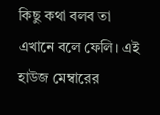কিছু কথা বলব তা এখানে বলে ফেলি। এই হাউজ মেম্বারের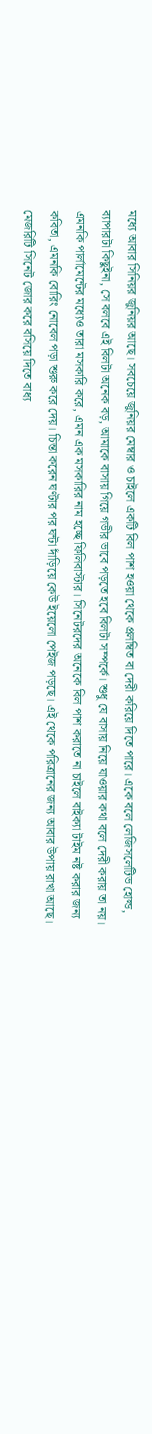মধ্যে আবার সিনিয়র জুনিয়র আছে। সবচেয়ে জুনিয়র মেম্বার ও চাইলে একটি বিল পাশ হওয়া থেকে প্রলম্বিত বা দেরী করিয়ে দিতে পারে। একে বলে লেজিসলেটিভ হোল্ড, ব্যাপারটা কিছুইনা, সে বলবে এই বিলটা অনেক বড়, আমাকে বাসায় গিয়ে গভীর ভাবে পড়তে হবে বিলটা সম্পর্কে। শুধু যে বাসায় নিয়ে যাওয়ার কথা বলে দেরী করায় তা নয়। এমনকি পার্লামেন্টের মধ্যেও তারা মসকারি করে, এমন এক মসকারির নাম হচ্ছে ফিলিবাস্টার। সিনেটরদের অনেকে বিল পাশ করাতে না চাইলে বাইক্যা টাইম নষ্ট করার জন্য কবিতা, এমনকি বোরিং নোবেল পড়া শুরু করে দেয়। চিন্তা করেন ঘণ্টার পর ঘন্টা দাঁড়িয়ে কেউ ইয়েলো পেইজ পড়ছে। এই থেকে পরিত্রানের জন্য আবার উপায় রাখা আছে। মেজরিটি সিনেট জোর করে বসিয়ে দিতে বাধ্য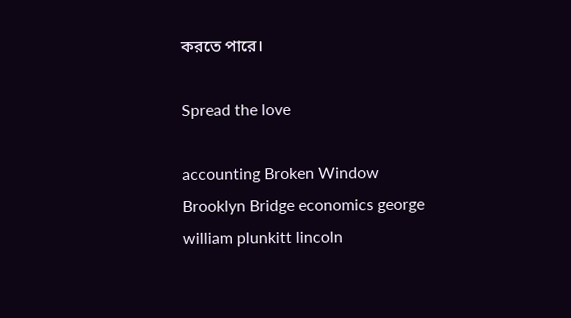করতে পারে।

Spread the love

accounting Broken Window Brooklyn Bridge economics george william plunkitt lincoln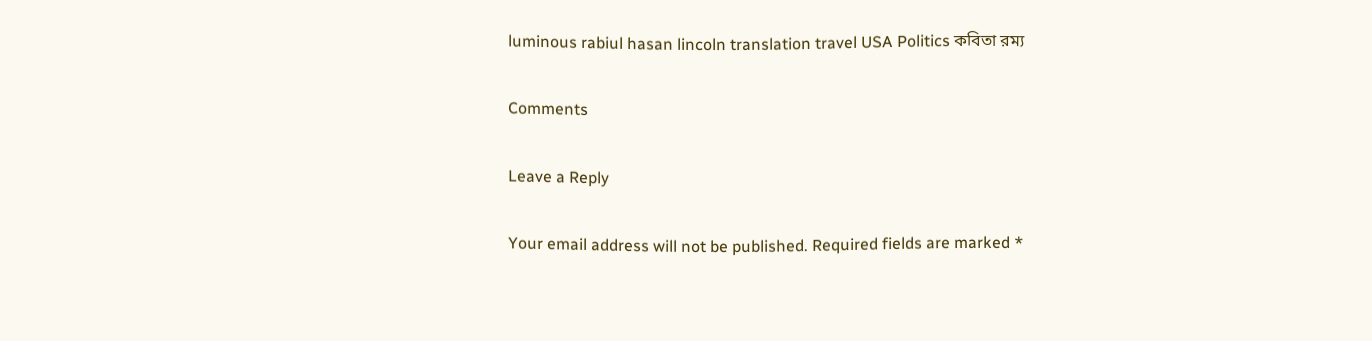luminous rabiul hasan lincoln translation travel USA Politics কবিতা রম্য

Comments

Leave a Reply

Your email address will not be published. Required fields are marked *